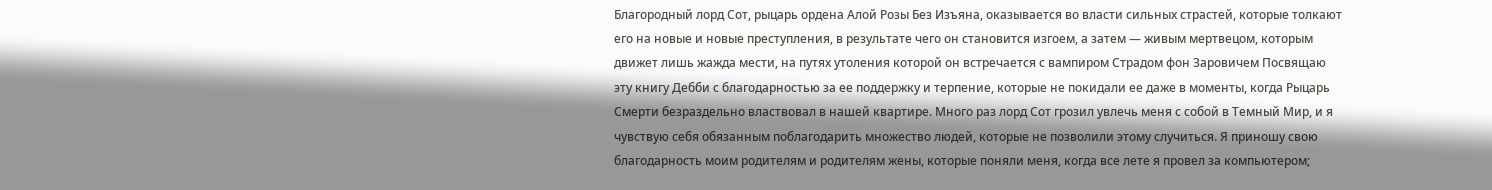Благородный лорд Сот, рыцарь ордена Алой Розы Без Изъяна, оказывается во власти сильных страстей, которые толкают его на новые и новые преступления, в результате чего он становится изгоем, а затем — живым мертвецом, которым движет лишь жажда мести, на путях утоления которой он встречается с вампиром Страдом фон Заровичем Посвящаю эту книгу Дебби с благодарностью за ее поддержку и терпение, которые не покидали ее даже в моменты, когда Рыцарь Смерти безраздельно властвовал в нашей квартире. Много раз лорд Сот грозил увлечь меня с собой в Темный Мир, и я чувствую себя обязанным поблагодарить множество людей, которые не позволили этому случиться. Я приношу свою благодарность моим родителям и родителям жены, которые поняли меня, когда все лете я провел за компьютером;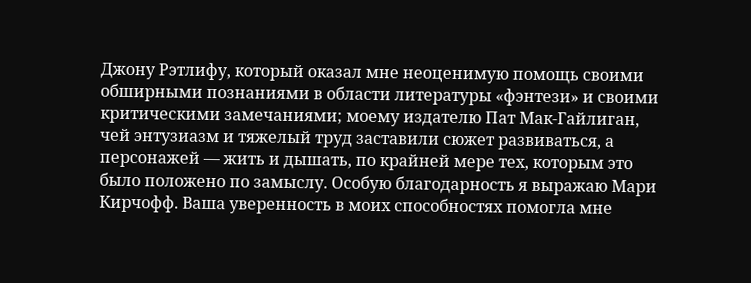Джону Рэтлифу, который оказал мне неоценимую помощь своими обширными познаниями в области литературы «фэнтези» и своими критическими замечаниями; моему издателю Пат Мак-Гайлиган, чей энтузиазм и тяжелый труд заставили сюжет развиваться, а персонажей — жить и дышать, по крайней мере тех, которым это было положено по замыслу. Особую благодарность я выражаю Мари Кирчофф. Ваша уверенность в моих способностях помогла мне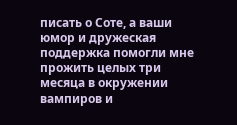писать о Соте, а ваши юмор и дружеская поддержка помогли мне прожить целых три месяца в окружении вампиров и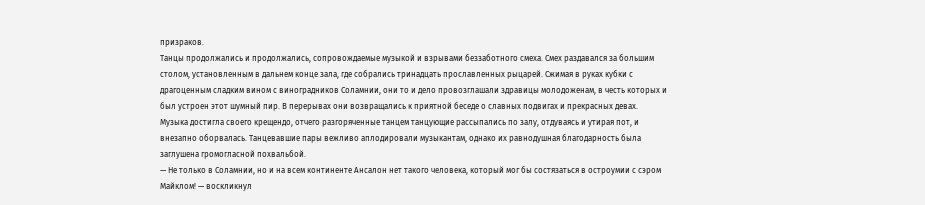призраков.
Танцы продолжались и продолжались, сопровождаемые музыкой и взрывами беззаботного смеха. Смех раздавался за большим столом, установленным в дальнем конце зала, где собрались тринадцать прославленных рыцарей. Сжимая в руках кубки с драгоценным сладким вином с виноградников Соламнии, они то и дело провозглашали здравицы молодоженам, в честь которых и был устроен этот шумный пир. В перерывах они возвращались к приятной беседе о славных подвигах и прекрасных девах.
Музыка достигла своего крещендо, отчего разгоряченные танцем танцующие рассыпались по залу, отдуваясь и утирая пот, и внезапно оборвалась. Танцевавшие пары вежливо аплодировали музыкантам, однако их равнодушная благодарность была заглушена громогласной похвальбой.
— Не только в Соламнии, но и на всем континенте Ансалон нет такого человека, который мог бы состязаться в остроумии с сэром Майклом! — воскликнул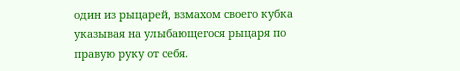один из рыцарей, взмахом своего кубка указывая на улыбающегося рыцаря по правую руку от себя.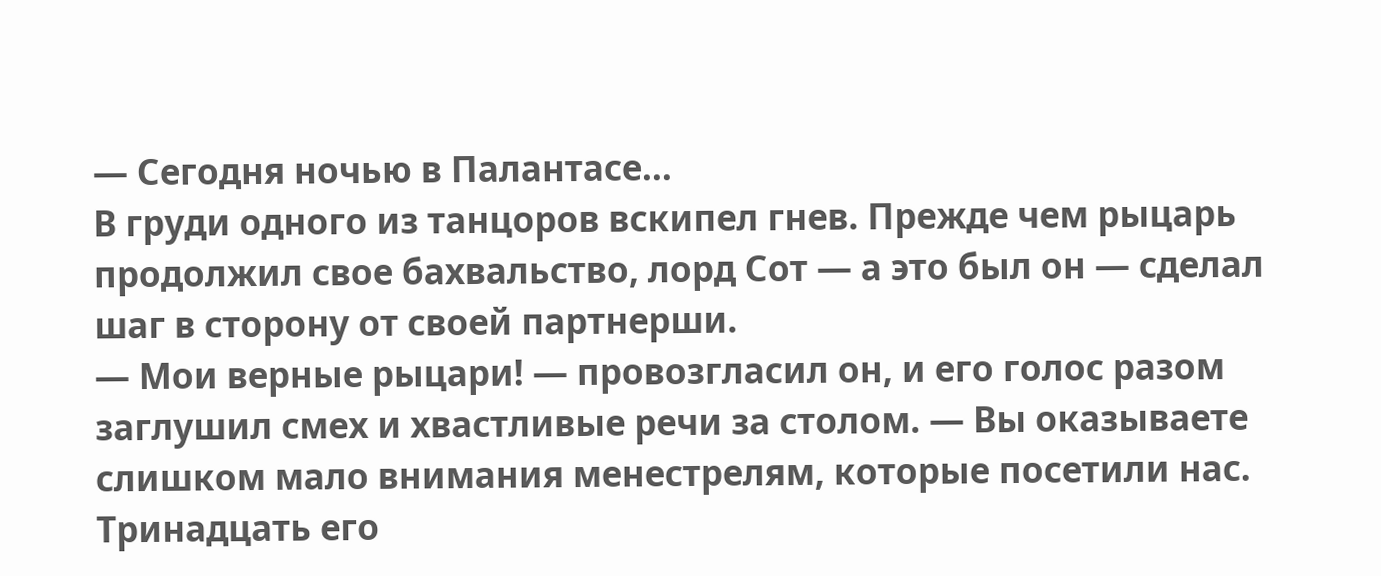— Сегодня ночью в Палантасе…
В груди одного из танцоров вскипел гнев. Прежде чем рыцарь продолжил свое бахвальство, лорд Сот — а это был он — сделал шаг в сторону от своей партнерши.
— Мои верные рыцари! — провозгласил он, и его голос разом заглушил смех и хвастливые речи за столом. — Вы оказываете слишком мало внимания менестрелям, которые посетили нас.
Тринадцать его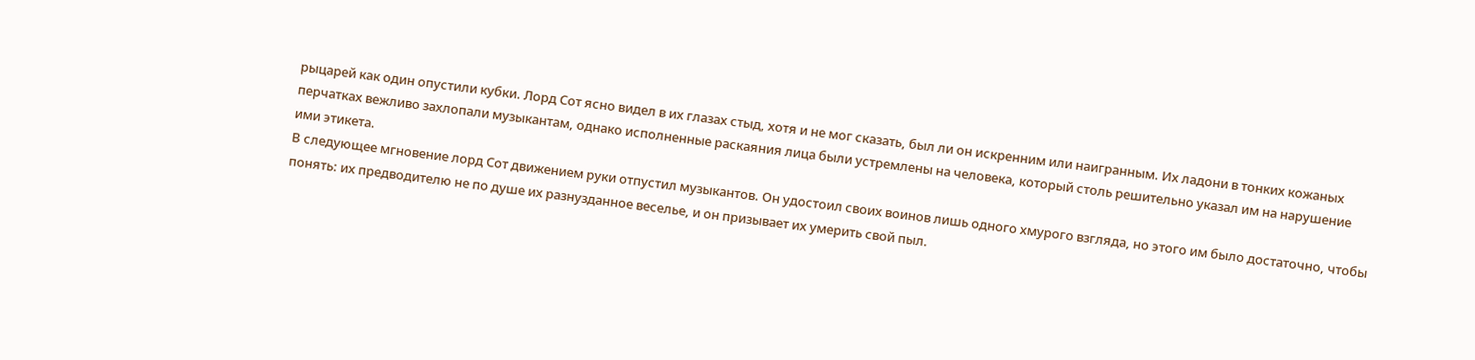рыцарей как один опустили кубки. Лорд Сот ясно видел в их глазах стыд, хотя и не мог сказать, был ли он искренним или наигранным. Их ладони в тонких кожаных перчатках вежливо захлопали музыкантам, однако исполненные раскаяния лица были устремлены на человека, который столь решительно указал им на нарушение ими этикета.
В следующее мгновение лорд Сот движением руки отпустил музыкантов. Он удостоил своих воинов лишь одного хмурого взгляда, но этого им было достаточно, чтобы понять: их предводителю не по душе их разнузданное веселье, и он призывает их умерить свой пыл.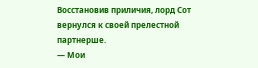Восстановив приличия, лорд Сот вернулся к своей прелестной партнерше.
— Мои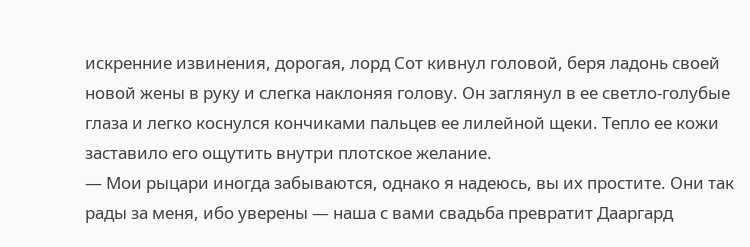искренние извинения, дорогая, лорд Сот кивнул головой, беря ладонь своей новой жены в руку и слегка наклоняя голову. Он заглянул в ее светло-голубые глаза и легко коснулся кончиками пальцев ее лилейной щеки. Тепло ее кожи заставило его ощутить внутри плотское желание.
— Мои рыцари иногда забываются, однако я надеюсь, вы их простите. Они так рады за меня, ибо уверены — наша с вами свадьба превратит Дааргард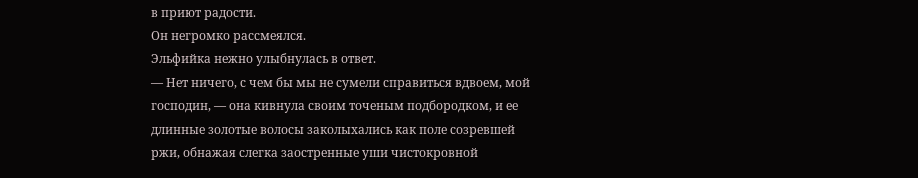в приют радости.
Он негромко рассмеялся.
Эльфийка нежно улыбнулась в ответ.
— Нет ничего, с чем бы мы не сумели справиться вдвоем, мой господин, — она кивнула своим точеным подбородком, и ее длинные золотые волосы заколыхались как поле созревшей ржи, обнажая слегка заостренные уши чистокровной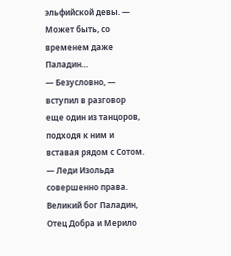эльфийской девы. — Может быть, со временем даже Паладин…
— Безусловно, — вступил в разговор еще один из танцоров, подходя к ним и вставая рядом с Сотом. — Леди Изольда совершенно права. Великий бог Паладин, Отец Добра и Мерило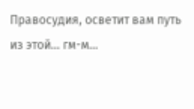Правосудия, осветит вам путь из этой… гм-м…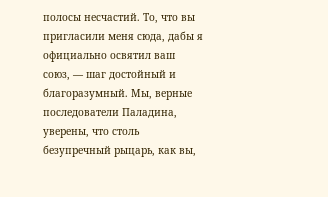полосы несчастий. То, что вы пригласили меня сюда, дабы я официально освятил ваш союз, — шаг достойный и благоразумный. Мы, верные последователи Паладина, уверены, что столь безупречный рыцарь, как вы,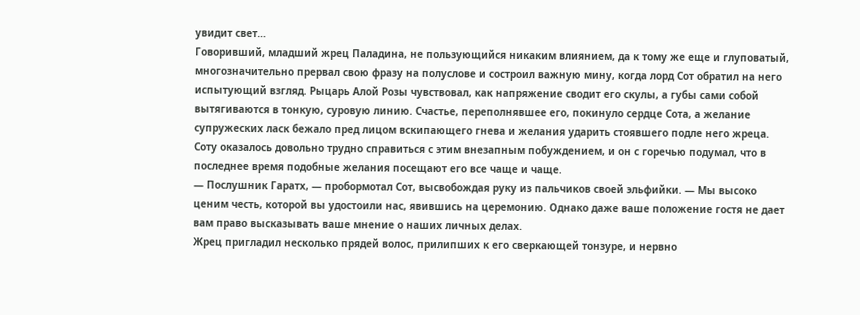увидит свет…
Говоривший, младший жрец Паладина, не пользующийся никаким влиянием, да к тому же еще и глуповатый, многозначительно прервал свою фразу на полуслове и состроил важную мину, когда лорд Сот обратил на него испытующий взгляд. Рыцарь Алой Розы чувствовал, как напряжение сводит его скулы, а губы сами собой вытягиваются в тонкую, суровую линию. Счастье, переполнявшее его, покинуло сердце Сота, а желание супружеских ласк бежало пред лицом вскипающего гнева и желания ударить стоявшего подле него жреца. Соту оказалось довольно трудно справиться с этим внезапным побуждением, и он с горечью подумал, что в последнее время подобные желания посещают его все чаще и чаще.
— Послушник Гаратх, — пробормотал Сот, высвобождая руку из пальчиков своей эльфийки. — Мы высоко ценим честь, которой вы удостоили нас, явившись на церемонию. Однако даже ваше положение гостя не дает вам право высказывать ваше мнение о наших личных делах.
Жрец пригладил несколько прядей волос, прилипших к его сверкающей тонзуре, и нервно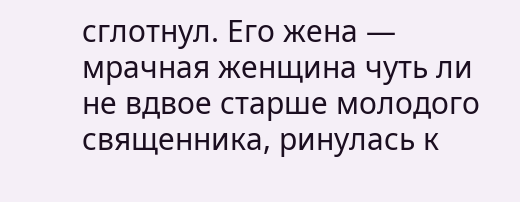сглотнул. Его жена — мрачная женщина чуть ли не вдвое старше молодого священника, ринулась к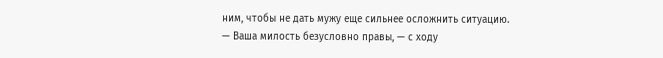ним, чтобы не дать мужу еще сильнее осложнить ситуацию.
— Ваша милость безусловно правы, — с ходу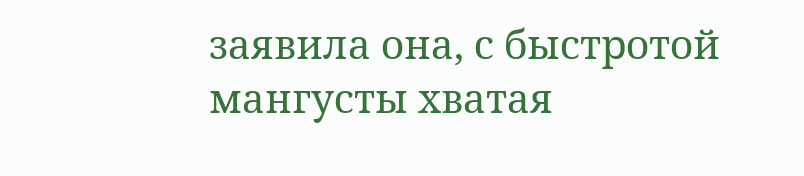заявила она, с быстротой мангусты хватая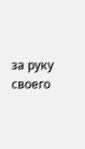за руку своего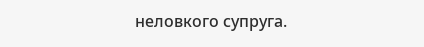неловкого супруга.